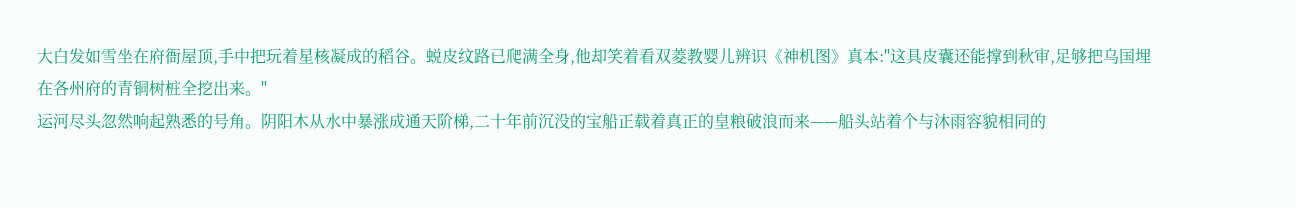大白发如雪坐在府衙屋顶,手中把玩着星核凝成的稻谷。蜕皮纹路已爬满全身,他却笑着看双菱教婴儿辨识《神机图》真本:"这具皮囊还能撑到秋审,足够把乌国埋在各州府的青铜树桩全挖出来。"
运河尽头忽然响起熟悉的号角。阴阳木从水中暴涨成通天阶梯,二十年前沉没的宝船正载着真正的皇粮破浪而来——船头站着个与沐雨容貌相同的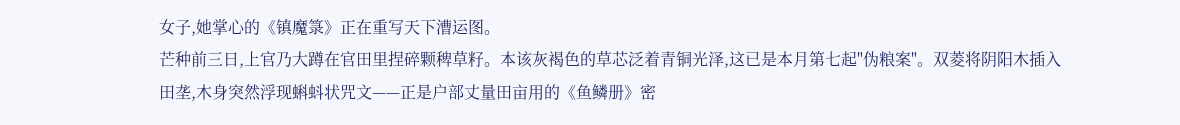女子,她掌心的《镇魔箓》正在重写天下漕运图。
芒种前三日,上官乃大蹲在官田里捏碎颗稗草籽。本该灰褐色的草芯泛着青铜光泽,这已是本月第七起"伪粮案"。双菱将阴阳木插入田垄,木身突然浮现蝌蚪状咒文——正是户部丈量田亩用的《鱼鳞册》密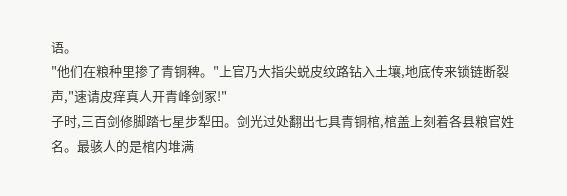语。
"他们在粮种里掺了青铜稗。"上官乃大指尖蜕皮纹路钻入土壤,地底传来锁链断裂声,"速请皮痒真人开青峰剑冢!"
子时,三百剑修脚踏七星步犁田。剑光过处翻出七具青铜棺,棺盖上刻着各县粮官姓名。最骇人的是棺内堆满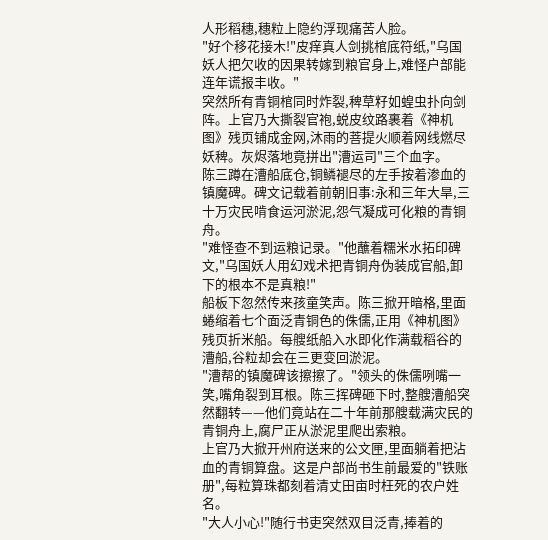人形稻穗,穗粒上隐约浮现痛苦人脸。
"好个移花接木!"皮痒真人剑挑棺底符纸,"乌国妖人把欠收的因果转嫁到粮官身上,难怪户部能连年谎报丰收。"
突然所有青铜棺同时炸裂,稗草籽如蝗虫扑向剑阵。上官乃大撕裂官袍,蜕皮纹路裹着《神机图》残页铺成金网,沐雨的菩提火顺着网线燃尽妖稗。灰烬落地竟拼出"漕运司"三个血字。
陈三蹲在漕船底仓,铜鳞褪尽的左手按着渗血的镇魔碑。碑文记载着前朝旧事:永和三年大旱,三十万灾民啃食运河淤泥,怨气凝成可化粮的青铜舟。
"难怪查不到运粮记录。"他蘸着糯米水拓印碑文,"乌国妖人用幻戏术把青铜舟伪装成官船,卸下的根本不是真粮!"
船板下忽然传来孩童笑声。陈三掀开暗格,里面蜷缩着七个面泛青铜色的侏儒,正用《神机图》残页折米船。每艘纸船入水即化作满载稻谷的漕船,谷粒却会在三更变回淤泥。
"漕帮的镇魔碑该擦擦了。"领头的侏儒咧嘴一笑,嘴角裂到耳根。陈三挥碑砸下时,整艘漕船突然翻转——他们竟站在二十年前那艘载满灾民的青铜舟上,腐尸正从淤泥里爬出索粮。
上官乃大掀开州府送来的公文匣,里面躺着把沾血的青铜算盘。这是户部尚书生前最爱的"铁账册",每粒算珠都刻着清丈田亩时枉死的农户姓名。
"大人小心!"随行书吏突然双目泛青,捧着的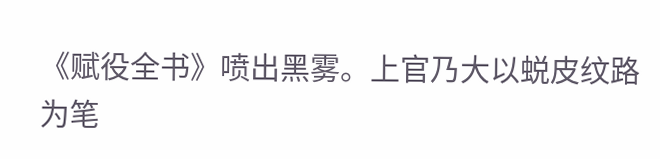《赋役全书》喷出黑雾。上官乃大以蜕皮纹路为笔